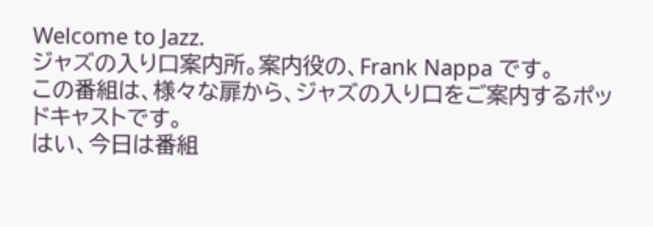Welcome to Jazz.
ジャズの入り口案内所。案内役の、Frank Nappa です。
この番組は、様々な扉から、ジャズの入り口をご案内するポッドキャストです。
はい、今日は番組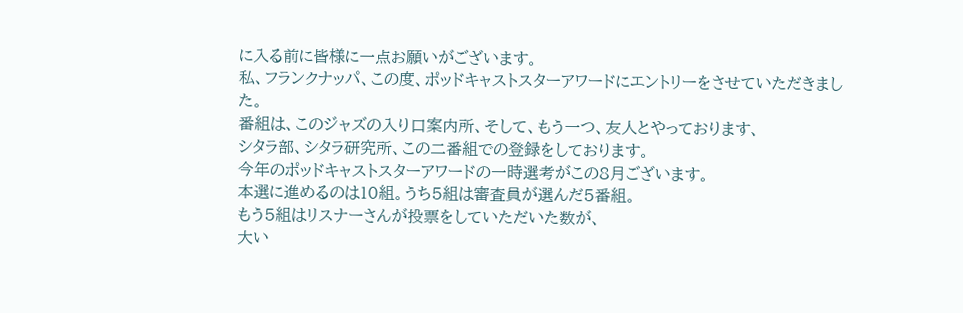に入る前に皆様に一点お願いがございます。
私、フランクナッパ、この度、ポッドキャストスターアワードにエントリーをさせていただきました。
番組は、このジャズの入り口案内所、そして、もう一つ、友人とやっております、
シタラ部、シタラ研究所、この二番組での登録をしております。
今年のポッドキャストスターアワードの一時選考がこの8月ございます。
本選に進めるのは10組。うち5組は審査員が選んだ5番組。
もう5組はリスナーさんが投票をしていただいた数が、
大い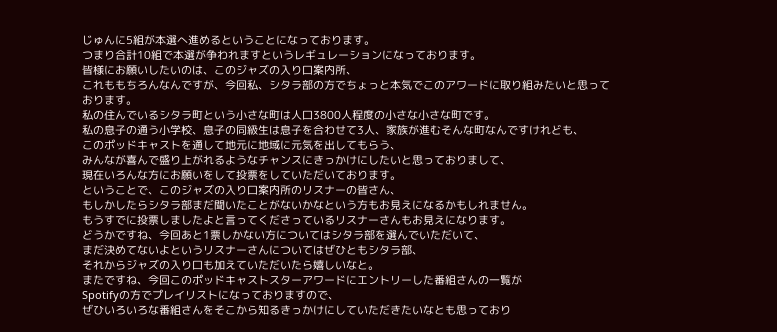じゅんに5組が本選へ進めるということになっております。
つまり合計10組で本選が争われますというレギュレーションになっております。
皆様にお願いしたいのは、このジャズの入り口案内所、
これももちろんなんですが、今回私、シタラ部の方でちょっと本気でこのアワードに取り組みたいと思っております。
私の住んでいるシタラ町という小さな町は人口3800人程度の小さな小さな町です。
私の息子の通う小学校、息子の同級生は息子を合わせて3人、家族が進むそんな町なんですけれども、
このポッドキャストを通して地元に地域に元気を出してもらう、
みんなが喜んで盛り上がれるようなチャンスにきっかけにしたいと思っておりまして、
現在いろんな方にお願いをして投票をしていただいております。
ということで、このジャズの入り口案内所のリスナーの皆さん、
もしかしたらシタラ部まだ聞いたことがないかなという方もお見えになるかもしれません。
もうすでに投票しましたよと言ってくださっているリスナーさんもお見えになります。
どうかですね、今回あと1票しかない方についてはシタラ部を選んでいただいて、
まだ決めてないよというリスナーさんについてはぜひともシタラ部、
それからジャズの入り口も加えていただいたら嬉しいなと。
またですね、今回このポッドキャストスターアワードにエントリーした番組さんの一覧が
Spotifyの方でプレイリストになっておりますので、
ぜひいろいろな番組さんをそこから知るきっかけにしていただきたいなとも思っており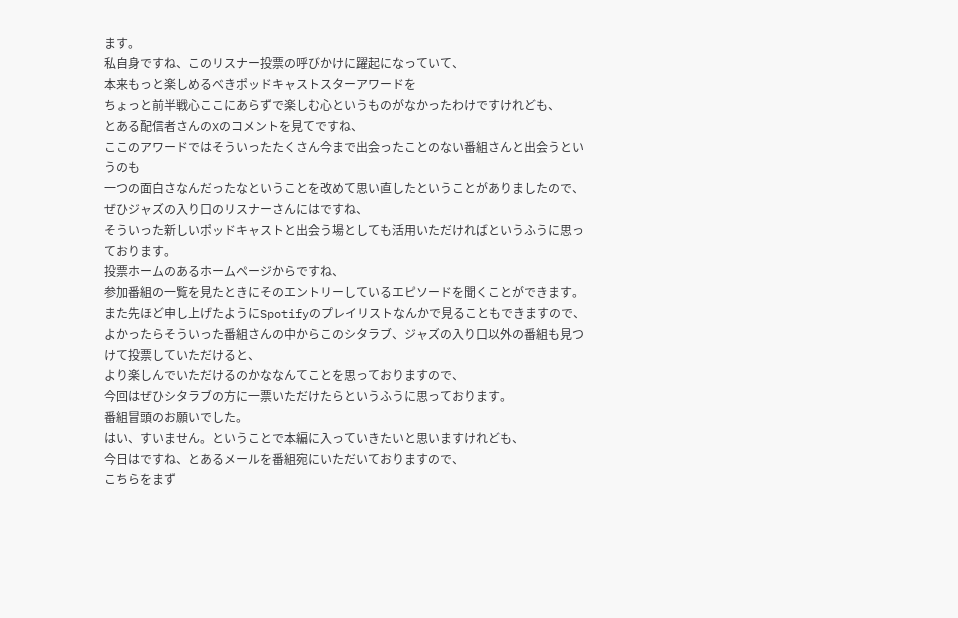ます。
私自身ですね、このリスナー投票の呼びかけに躍起になっていて、
本来もっと楽しめるべきポッドキャストスターアワードを
ちょっと前半戦心ここにあらずで楽しむ心というものがなかったわけですけれども、
とある配信者さんのXのコメントを見てですね、
ここのアワードではそういったたくさん今まで出会ったことのない番組さんと出会うというのも
一つの面白さなんだったなということを改めて思い直したということがありましたので、
ぜひジャズの入り口のリスナーさんにはですね、
そういった新しいポッドキャストと出会う場としても活用いただければというふうに思っております。
投票ホームのあるホームページからですね、
参加番組の一覧を見たときにそのエントリーしているエピソードを聞くことができます。
また先ほど申し上げたようにSpotifyのプレイリストなんかで見ることもできますので、
よかったらそういった番組さんの中からこのシタラブ、ジャズの入り口以外の番組も見つけて投票していただけると、
より楽しんでいただけるのかななんてことを思っておりますので、
今回はぜひシタラブの方に一票いただけたらというふうに思っております。
番組冒頭のお願いでした。
はい、すいません。ということで本編に入っていきたいと思いますけれども、
今日はですね、とあるメールを番組宛にいただいておりますので、
こちらをまず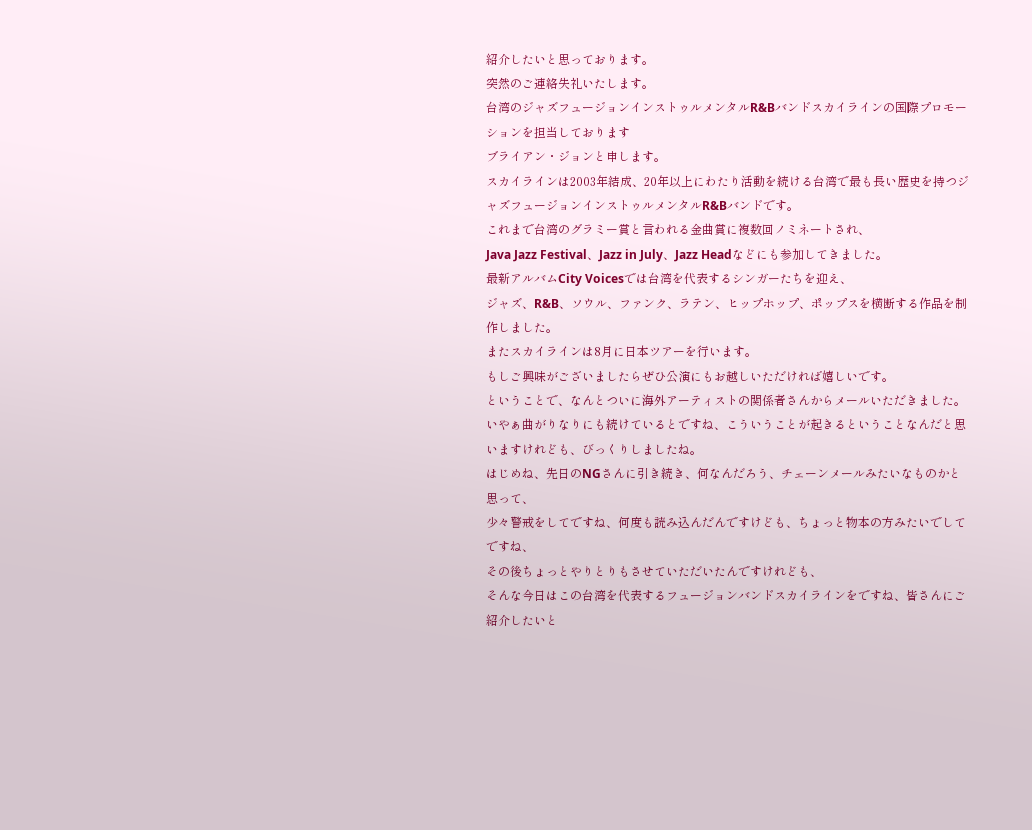紹介したいと思っております。
突然のご連絡失礼いたします。
台湾のジャズフュージョンインストゥルメンタルR&Bバンドスカイラインの国際プロモーションを担当しております
ブライアン・ジョンと申します。
スカイラインは2003年結成、20年以上にわたり活動を続ける台湾で最も長い歴史を持つジャズフュージョンインストゥルメンタルR&Bバンドです。
これまで台湾のグラミー賞と言われる金曲賞に複数回ノミネートされ、
Java Jazz Festival、Jazz in July、Jazz Headなどにも参加してきました。
最新アルバムCity Voicesでは台湾を代表するシンガーたちを迎え、
ジャズ、R&B、ソウル、ファンク、ラテン、ヒップホップ、ポップスを横断する作品を制作しました。
またスカイラインは8月に日本ツアーを行います。
もしご興味がございましたらぜひ公演にもお越しいただければ嬉しいです。
ということで、なんとついに海外アーティストの関係者さんからメールいただきました。
いやぁ曲がりなりにも続けているとですね、こういうことが起きるということなんだと思いますけれども、びっくりしましたね。
はじめね、先日のNGさんに引き続き、何なんだろう、チェーンメールみたいなものかと思って、
少々警戒をしてですね、何度も読み込んだんですけども、ちょっと物本の方みたいでしてですね、
その後ちょっとやりとりもさせていただいたんですけれども、
そんな今日はこの台湾を代表するフュージョンバンドスカイラインをですね、皆さんにご紹介したいと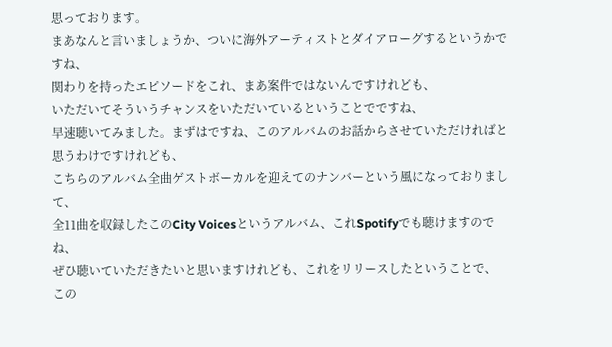思っております。
まあなんと言いましょうか、ついに海外アーティストとダイアローグするというかですね、
関わりを持ったエピソードをこれ、まあ案件ではないんですけれども、
いただいてそういうチャンスをいただいているということでですね、
早速聴いてみました。まずはですね、このアルバムのお話からさせていただければと思うわけですけれども、
こちらのアルバム全曲ゲストボーカルを迎えてのナンバーという風になっておりまして、
全11曲を収録したこのCity Voicesというアルバム、これSpotifyでも聴けますのでね、
ぜひ聴いていただきたいと思いますけれども、これをリリースしたということで、
この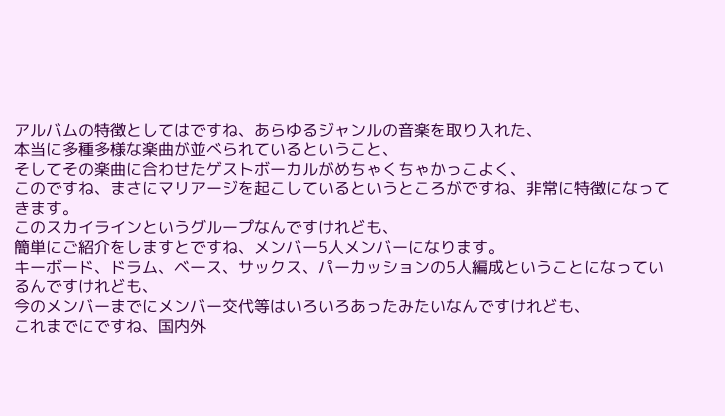アルバムの特徴としてはですね、あらゆるジャンルの音楽を取り入れた、
本当に多種多様な楽曲が並べられているということ、
そしてその楽曲に合わせたゲストボーカルがめちゃくちゃかっこよく、
このですね、まさにマリアージを起こしているというところがですね、非常に特徴になってきます。
このスカイラインというグループなんですけれども、
簡単にご紹介をしますとですね、メンバー5人メンバーになります。
キーボード、ドラム、ベース、サックス、パーカッションの5人編成ということになっているんですけれども、
今のメンバーまでにメンバー交代等はいろいろあったみたいなんですけれども、
これまでにですね、国内外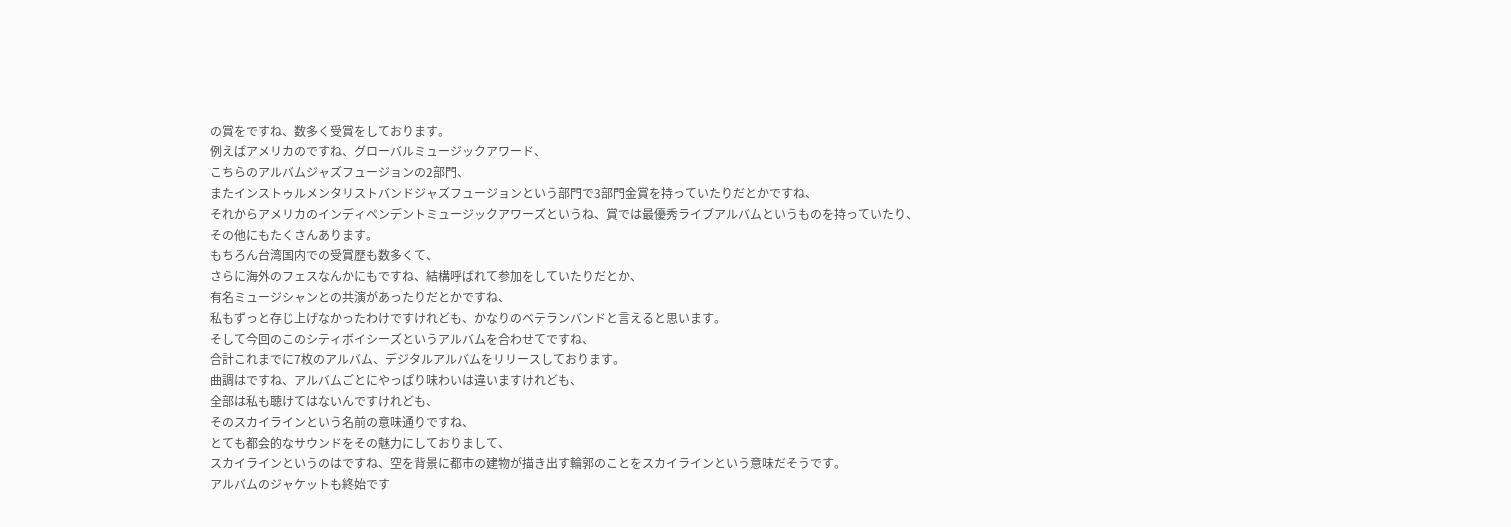の賞をですね、数多く受賞をしております。
例えばアメリカのですね、グローバルミュージックアワード、
こちらのアルバムジャズフュージョンの2部門、
またインストゥルメンタリストバンドジャズフュージョンという部門で3部門金賞を持っていたりだとかですね、
それからアメリカのインディペンデントミュージックアワーズというね、賞では最優秀ライブアルバムというものを持っていたり、
その他にもたくさんあります。
もちろん台湾国内での受賞歴も数多くて、
さらに海外のフェスなんかにもですね、結構呼ばれて参加をしていたりだとか、
有名ミュージシャンとの共演があったりだとかですね、
私もずっと存じ上げなかったわけですけれども、かなりのベテランバンドと言えると思います。
そして今回のこのシティボイシーズというアルバムを合わせてですね、
合計これまでに7枚のアルバム、デジタルアルバムをリリースしております。
曲調はですね、アルバムごとにやっぱり味わいは違いますけれども、
全部は私も聴けてはないんですけれども、
そのスカイラインという名前の意味通りですね、
とても都会的なサウンドをその魅力にしておりまして、
スカイラインというのはですね、空を背景に都市の建物が描き出す輪郭のことをスカイラインという意味だそうです。
アルバムのジャケットも終始です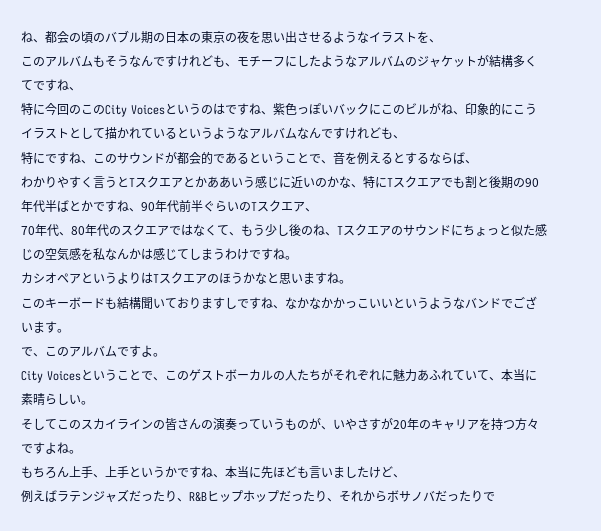ね、都会の頃のバブル期の日本の東京の夜を思い出させるようなイラストを、
このアルバムもそうなんですけれども、モチーフにしたようなアルバムのジャケットが結構多くてですね、
特に今回のこのCity Voicesというのはですね、紫色っぽいバックにこのビルがね、印象的にこうイラストとして描かれているというようなアルバムなんですけれども、
特にですね、このサウンドが都会的であるということで、音を例えるとするならば、
わかりやすく言うとTスクエアとかああいう感じに近いのかな、特にTスクエアでも割と後期の90年代半ばとかですね、90年代前半ぐらいのTスクエア、
70年代、80年代のスクエアではなくて、もう少し後のね、Tスクエアのサウンドにちょっと似た感じの空気感を私なんかは感じてしまうわけですね。
カシオペアというよりはTスクエアのほうかなと思いますね。
このキーボードも結構聞いておりますしですね、なかなかかっこいいというようなバンドでございます。
で、このアルバムですよ。
City Voicesということで、このゲストボーカルの人たちがそれぞれに魅力あふれていて、本当に素晴らしい。
そしてこのスカイラインの皆さんの演奏っていうものが、いやさすが20年のキャリアを持つ方々ですよね。
もちろん上手、上手というかですね、本当に先ほども言いましたけど、
例えばラテンジャズだったり、R&Bヒップホップだったり、それからボサノバだったりで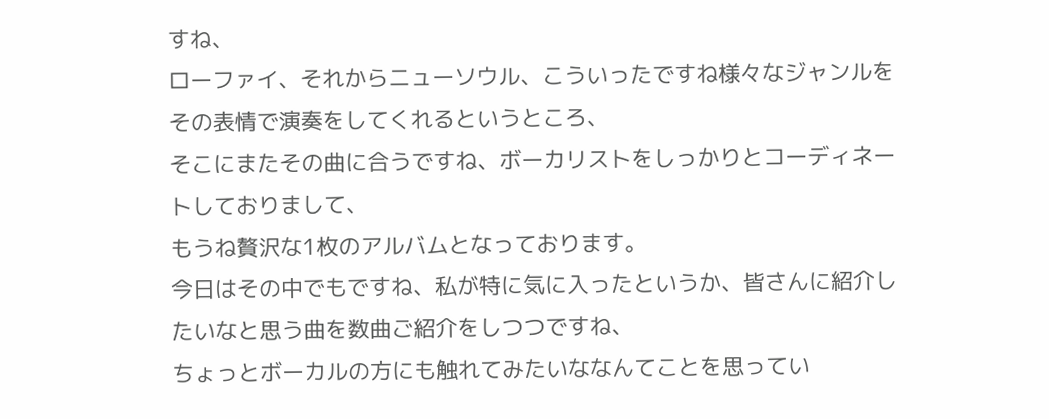すね、
ローファイ、それからニューソウル、こういったですね様々なジャンルをその表情で演奏をしてくれるというところ、
そこにまたその曲に合うですね、ボーカリストをしっかりとコーディネートしておりまして、
もうね贅沢な1枚のアルバムとなっております。
今日はその中でもですね、私が特に気に入ったというか、皆さんに紹介したいなと思う曲を数曲ご紹介をしつつですね、
ちょっとボーカルの方にも触れてみたいななんてことを思ってい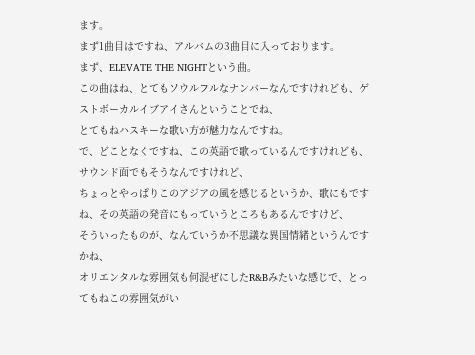ます。
まず1曲目はですね、アルバムの3曲目に入っております。
まず、ELEVATE THE NIGHTという曲。
この曲はね、とてもソウルフルなナンバーなんですけれども、ゲストボーカルイブアイさんということでね、
とてもねハスキーな歌い方が魅力なんですね。
で、どことなくですね、この英語で歌っているんですけれども、サウンド面でもそうなんですけれど、
ちょっとやっぱりこのアジアの風を感じるというか、歌にもですね、その英語の発音にもっていうところもあるんですけど、
そういったものが、なんていうか不思議な異国情緒というんですかね、
オリエンタルな雰囲気も何混ぜにしたR&Bみたいな感じで、とってもねこの雰囲気がい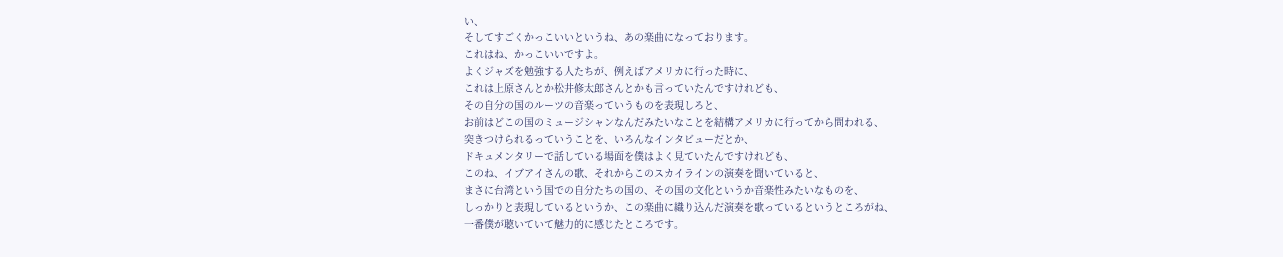い、
そしてすごくかっこいいというね、あの楽曲になっております。
これはね、かっこいいですよ。
よくジャズを勉強する人たちが、例えばアメリカに行った時に、
これは上原さんとか松井修太郎さんとかも言っていたんですけれども、
その自分の国のルーツの音楽っていうものを表現しろと、
お前はどこの国のミュージシャンなんだみたいなことを結構アメリカに行ってから問われる、
突きつけられるっていうことを、いろんなインタビューだとか、
ドキュメンタリーで話している場面を僕はよく見ていたんですけれども、
このね、イブアイさんの歌、それからこのスカイラインの演奏を聞いていると、
まさに台湾という国での自分たちの国の、その国の文化というか音楽性みたいなものを、
しっかりと表現しているというか、この楽曲に織り込んだ演奏を歌っているというところがね、
一番僕が聴いていて魅力的に感じたところです。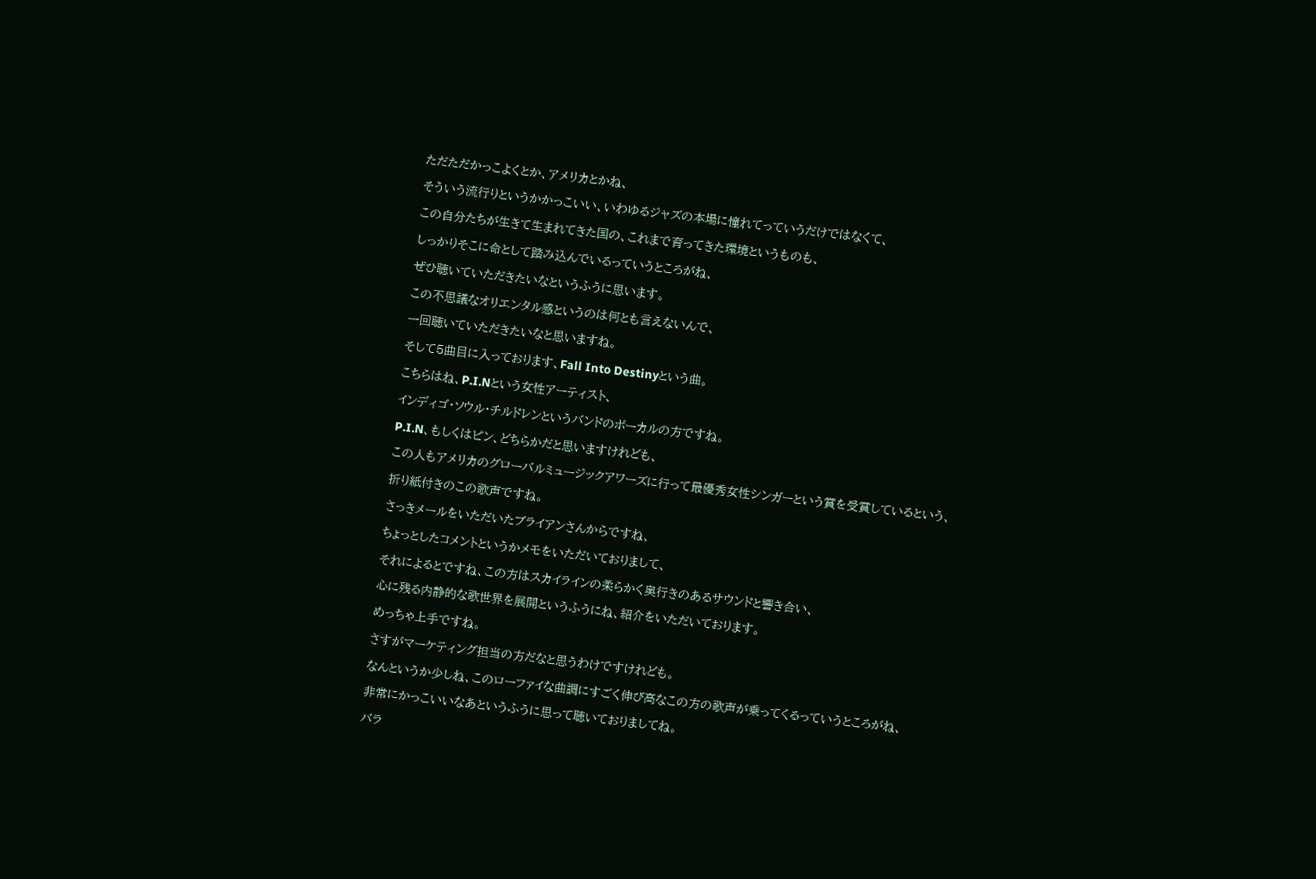ただただかっこよくとか、アメリカとかね、
そういう流行りというかかっこいい、いわゆるジャズの本場に憧れてっていうだけではなくて、
この自分たちが生きて生まれてきた国の、これまで育ってきた環境というものも、
しっかりそこに命として踏み込んでいるっていうところがね、
ぜひ聴いていただきたいなというふうに思います。
この不思議なオリエンタル感というのは何とも言えないんで、
一回聴いていただきたいなと思いますね。
そして5曲目に入っております、Fall Into Destinyという曲。
こちらはね、P.I.Nという女性アーティスト、
インディゴ・ソウル・チルドレンというバンドのボーカルの方ですね。
P.I.N、もしくはピン、どちらかだと思いますけれども、
この人もアメリカのグローバルミュージックアワーズに行って最優秀女性シンガーという賞を受賞しているという、
折り紙付きのこの歌声ですね。
さっきメールをいただいたブライアンさんからですね、
ちょっとしたコメントというかメモをいただいておりまして、
それによるとですね、この方はスカイラインの柔らかく奥行きのあるサウンドと響き合い、
心に残る内静的な歌世界を展開というふうにね、紹介をいただいております。
めっちゃ上手ですね。
さすがマーケティング担当の方だなと思うわけですけれども。
なんというか少しね、このローファイな曲調にすごく伸び高なこの方の歌声が乗ってくるっていうところがね、
非常にかっこいいなあというふうに思って聴いておりましてね。
バラ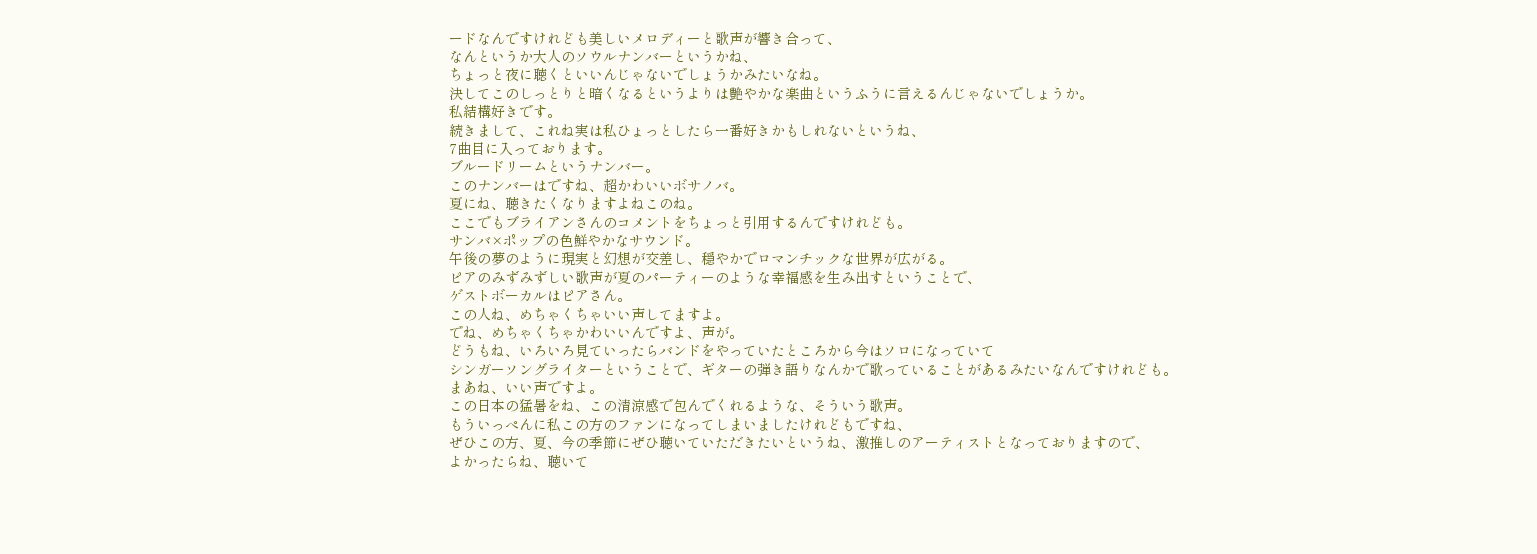ードなんですけれども美しいメロディーと歌声が響き合って、
なんというか大人のソウルナンバーというかね、
ちょっと夜に聴くといいんじゃないでしょうかみたいなね。
決してこのしっとりと暗くなるというよりは艶やかな楽曲というふうに言えるんじゃないでしょうか。
私結構好きです。
続きまして、これね実は私ひょっとしたら一番好きかもしれないというね、
7曲目に入っております。
ブルードリームというナンバー。
このナンバーはですね、超かわいいボサノバ。
夏にね、聴きたくなりますよねこのね。
ここでもブライアンさんのコメントをちょっと引用するんですけれども。
サンバ×ポップの色鮮やかなサウンド。
午後の夢のように現実と幻想が交差し、穏やかでロマンチックな世界が広がる。
ピアのみずみずしい歌声が夏のパーティーのような幸福感を生み出すということで、
ゲストボーカルはピアさん。
この人ね、めちゃくちゃいい声してますよ。
でね、めちゃくちゃかわいいんですよ、声が。
どうもね、いろいろ見ていったらバンドをやっていたところから今はソロになっていて
シンガーソングライターということで、ギターの弾き語りなんかで歌っていることがあるみたいなんですけれども。
まあね、いい声ですよ。
この日本の猛暑をね、この清涼感で包んでくれるような、そういう歌声。
もういっぺんに私この方のファンになってしまいましたけれどもですね、
ぜひこの方、夏、今の季節にぜひ聴いていただきたいというね、激推しのアーティストとなっておりますので、
よかったらね、聴いて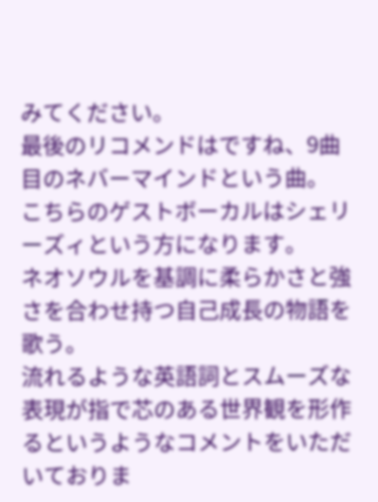みてください。
最後のリコメンドはですね、9曲目のネバーマインドという曲。
こちらのゲストボーカルはシェリーズィという方になります。
ネオソウルを基調に柔らかさと強さを合わせ持つ自己成長の物語を歌う。
流れるような英語詞とスムーズな表現が指で芯のある世界観を形作るというようなコメントをいただいておりま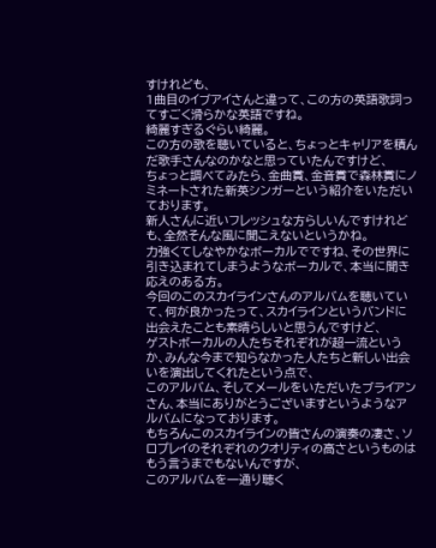すけれども、
1曲目のイブアイさんと違って、この方の英語歌詞ってすごく滑らかな英語ですね。
綺麗すぎるぐらい綺麗。
この方の歌を聴いていると、ちょっとキャリアを積んだ歌手さんなのかなと思っていたんですけど、
ちょっと調べてみたら、金曲賞、金音賞で森林賞にノミネートされた新英シンガーという紹介をいただいております。
新人さんに近いフレッシュな方らしいんですけれども、全然そんな風に聞こえないというかね。
力強くてしなやかなボーカルでですね、その世界に引き込まれてしまうようなボーカルで、本当に聞き応えのある方。
今回のこのスカイラインさんのアルバムを聴いていて、何が良かったって、スカイラインというバンドに出会えたことも素晴らしいと思うんですけど、
ゲストボーカルの人たちそれぞれが超一流というか、みんな今まで知らなかった人たちと新しい出会いを演出してくれたという点で、
このアルバム、そしてメールをいただいたブライアンさん、本当にありがとうございますというようなアルバムになっております。
もちろんこのスカイラインの皆さんの演奏の凄さ、ソロプレイのそれぞれのクオリティの高さというものはもう言うまでもないんですが、
このアルバムを一通り聴く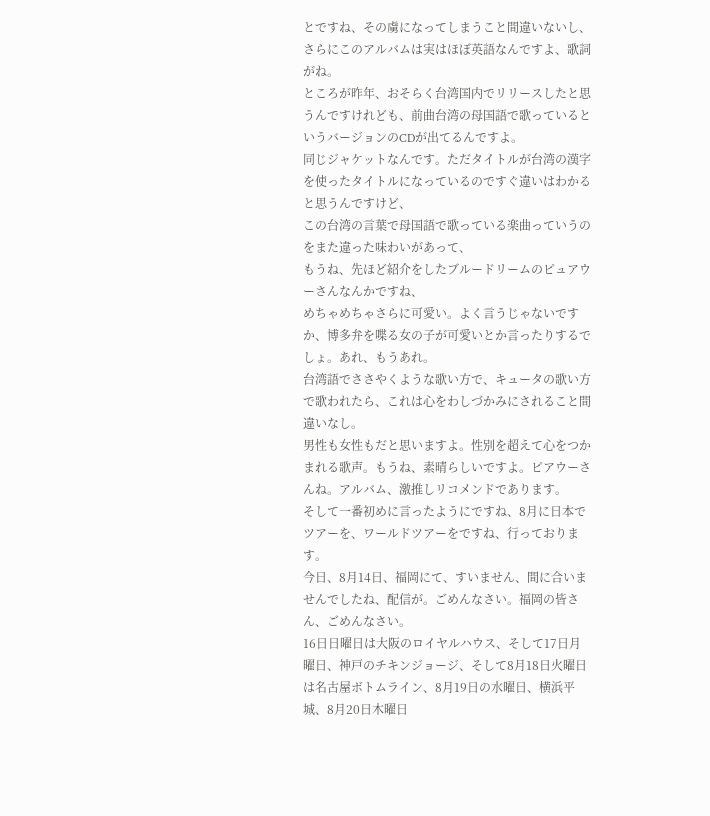とですね、その虜になってしまうこと間違いないし、
さらにこのアルバムは実はほぼ英語なんですよ、歌詞がね。
ところが昨年、おそらく台湾国内でリリースしたと思うんですけれども、前曲台湾の母国語で歌っているというバージョンのCDが出てるんですよ。
同じジャケットなんです。ただタイトルが台湾の漢字を使ったタイトルになっているのですぐ違いはわかると思うんですけど、
この台湾の言葉で母国語で歌っている楽曲っていうのをまた違った味わいがあって、
もうね、先ほど紹介をしたブルードリームのピュアウーさんなんかですね、
めちゃめちゃさらに可愛い。よく言うじゃないですか、博多弁を喋る女の子が可愛いとか言ったりするでしょ。あれ、もうあれ。
台湾語でささやくような歌い方で、キュータの歌い方で歌われたら、これは心をわしづかみにされること間違いなし。
男性も女性もだと思いますよ。性別を超えて心をつかまれる歌声。もうね、素晴らしいですよ。ピアウーさんね。アルバム、激推しリコメンドであります。
そして一番初めに言ったようにですね、8月に日本でツアーを、ワールドツアーをですね、行っております。
今日、8月14日、福岡にて、すいません、間に合いませんでしたね、配信が。ごめんなさい。福岡の皆さん、ごめんなさい。
16日日曜日は大阪のロイヤルハウス、そして17日月曜日、神戸のチキンジョージ、そして8月18日火曜日は名古屋ボトムライン、8月19日の水曜日、横浜平城、8月20日木曜日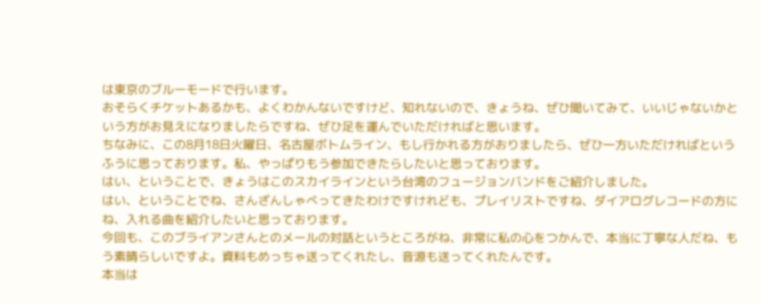は東京のブルーモードで行います。
おそらくチケットあるかも、よくわかんないですけど、知れないので、きょうね、ぜひ聞いてみて、いいじゃないかという方がお見えになりましたらですね、ぜひ足を運んでいただければと思います。
ちなみに、この8月18日火曜日、名古屋ボトムライン、もし行かれる方がおりましたら、ぜひ一方いただければというふうに思っております。私、やっぱりもう参加できたらしたいと思っております。
はい、ということで、きょうはこのスカイラインという台湾のフュージョンバンドをご紹介しました。
はい、ということでね、さんざんしゃべってきたわけですけれども、プレイリストですね、ダイアログレコードの方にね、入れる曲を紹介したいと思っております。
今回も、このブライアンさんとのメールの対話というところがね、非常に私の心をつかんで、本当に丁寧な人だね、もう素晴らしいですよ。資料もめっちゃ送ってくれたし、音源も送ってくれたんです。
本当は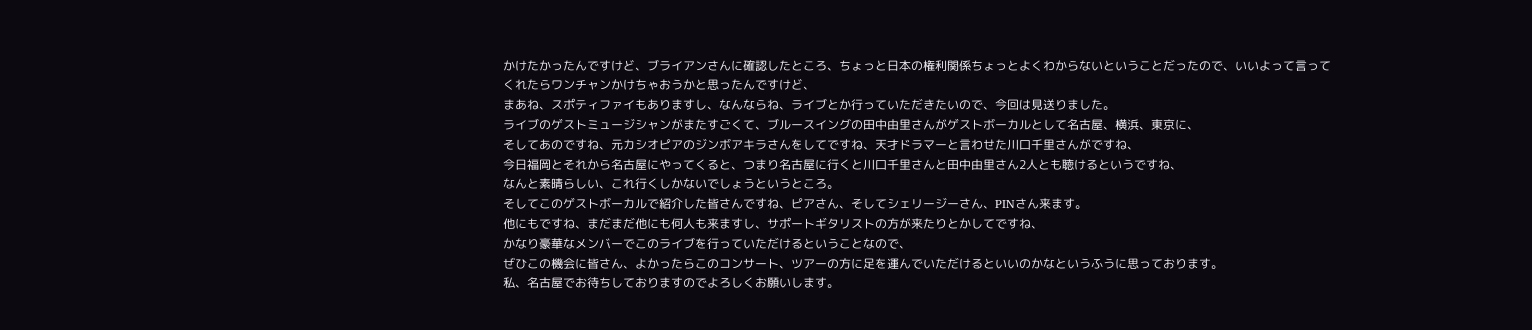かけたかったんですけど、ブライアンさんに確認したところ、ちょっと日本の権利関係ちょっとよくわからないということだったので、いいよって言ってくれたらワンチャンかけちゃおうかと思ったんですけど、
まあね、スポティファイもありますし、なんならね、ライブとか行っていただきたいので、今回は見送りました。
ライブのゲストミュージシャンがまたすごくて、ブルースイングの田中由里さんがゲストボーカルとして名古屋、横浜、東京に、
そしてあのですね、元カシオピアのジンボアキラさんをしてですね、天才ドラマーと言わせた川口千里さんがですね、
今日福岡とそれから名古屋にやってくると、つまり名古屋に行くと川口千里さんと田中由里さん2人とも聴けるというですね、
なんと素晴らしい、これ行くしかないでしょうというところ。
そしてこのゲストボーカルで紹介した皆さんですね、ピアさん、そしてシェリージーさん、PINさん来ます。
他にもですね、まだまだ他にも何人も来ますし、サポートギタリストの方が来たりとかしてですね、
かなり豪華なメンバーでこのライブを行っていただけるということなので、
ぜひこの機会に皆さん、よかったらこのコンサート、ツアーの方に足を運んでいただけるといいのかなというふうに思っております。
私、名古屋でお待ちしておりますのでよろしくお願いします。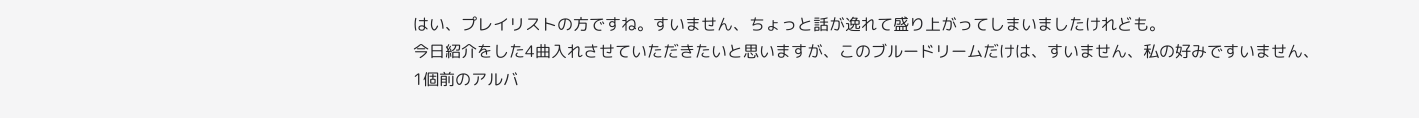はい、プレイリストの方ですね。すいません、ちょっと話が逸れて盛り上がってしまいましたけれども。
今日紹介をした4曲入れさせていただきたいと思いますが、このブルードリームだけは、すいません、私の好みですいません、
1個前のアルバ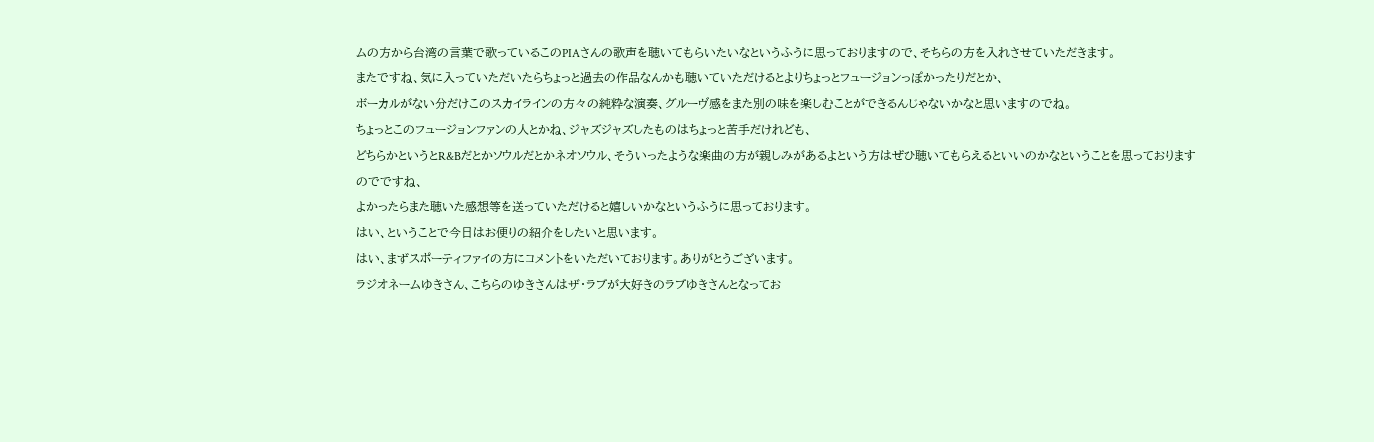ムの方から台湾の言葉で歌っているこのPIAさんの歌声を聴いてもらいたいなというふうに思っておりますので、そちらの方を入れさせていただきます。
またですね、気に入っていただいたらちょっと過去の作品なんかも聴いていただけるとよりちょっとフュージョンっぽかったりだとか、
ボーカルがない分だけこのスカイラインの方々の純粋な演奏、グルーヴ感をまた別の味を楽しむことができるんじゃないかなと思いますのでね。
ちょっとこのフュージョンファンの人とかね、ジャズジャズしたものはちょっと苦手だけれども、
どちらかというとR&Bだとかソウルだとかネオソウル、そういったような楽曲の方が親しみがあるよという方はぜひ聴いてもらえるといいのかなということを思っておりますのでですね、
よかったらまた聴いた感想等を送っていただけると嬉しいかなというふうに思っております。
はい、ということで今日はお便りの紹介をしたいと思います。
はい、まずスポーティファイの方にコメントをいただいております。ありがとうございます。
ラジオネームゆきさん、こちらのゆきさんはザ・ラブが大好きのラブゆきさんとなってお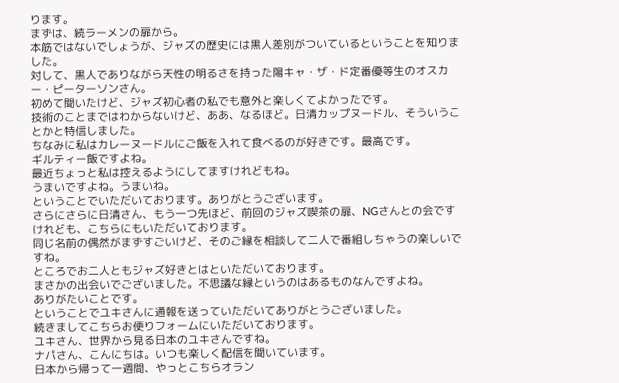ります。
まずは、続ラーメンの扉から。
本筋ではないでしょうが、ジャズの歴史には黒人差別がついているということを知りました。
対して、黒人でありながら天性の明るさを持った陽キャ・ザ・ド定番優等生のオスカー・ピーターソンさん。
初めて聞いたけど、ジャズ初心者の私でも意外と楽しくてよかったです。
技術のことまではわからないけど、ああ、なるほど。日清カップヌードル、そういうことかと特信しました。
ちなみに私はカレーヌードルにご飯を入れて食べるのが好きです。最高です。
ギルティー飯ですよね。
最近ちょっと私は控えるようにしてますけれどもね。
うまいですよね。うまいね。
ということでいただいております。ありがとうございます。
さらにさらに日清さん、もう一つ先ほど、前回のジャズ喫茶の扉、NGさんとの会ですけれども、こちらにもいただいております。
同じ名前の偶然がまずすごいけど、そのご縁を相談して二人で番組しちゃうの楽しいですね。
ところでお二人ともジャズ好きとはといただいております。
まさかの出会いでございました。不思議な縁というのはあるものなんですよね。
ありがたいことです。
ということでユキさんに通報を送っていただいてありがとうございました。
続きましてこちらお便りフォームにいただいております。
ユキさん、世界から見る日本のユキさんですね。
ナパさん、こんにちは。いつも楽しく配信を聞いています。
日本から帰って一週間、やっとこちらオラン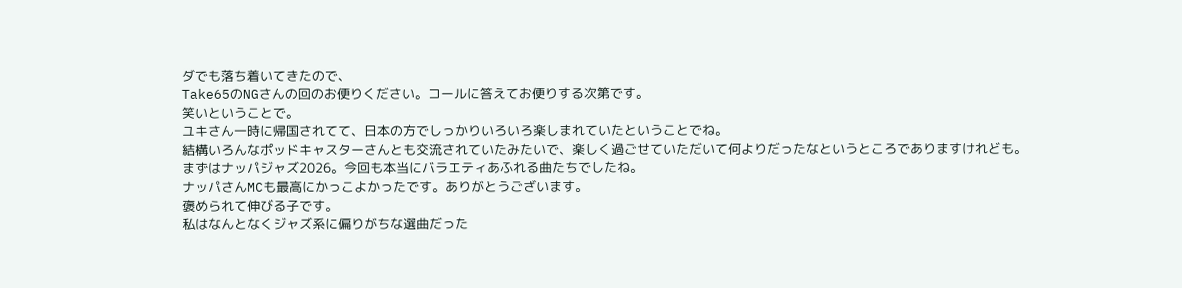ダでも落ち着いてきたので、
Take65のNGさんの回のお便りください。コールに答えてお便りする次第です。
笑いということで。
ユキさん一時に帰国されてて、日本の方でしっかりいろいろ楽しまれていたということでね。
結構いろんなポッドキャスターさんとも交流されていたみたいで、楽しく過ごせていただいて何よりだったなというところでありますけれども。
まずはナッパジャズ2026。今回も本当にバラエティあふれる曲たちでしたね。
ナッパさんMCも最高にかっこよかったです。ありがとうございます。
褒められて伸びる子です。
私はなんとなくジャズ系に偏りがちな選曲だった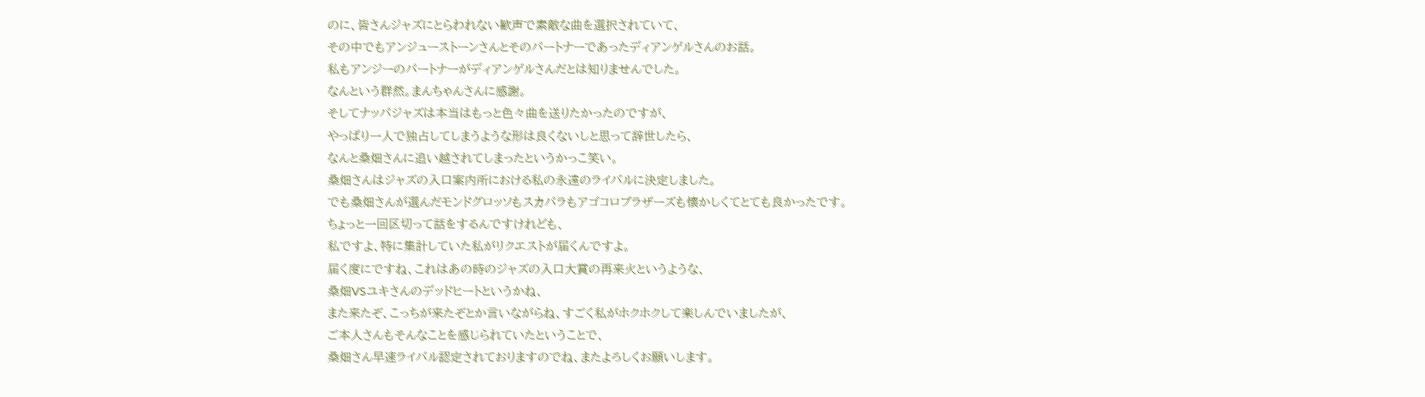のに、皆さんジャズにとらわれない歓声で素敵な曲を選択されていて、
その中でもアンジューストーンさんとそのパートナーであったディアンゲルさんのお話。
私もアンジーのパートナーがディアンゲルさんだとは知りませんでした。
なんという群然。まんちゃんさんに感謝。
そしてナッパジャズは本当はもっと色々曲を送りたかったのですが、
やっぱり一人で独占してしまうような形は良くないしと思って辞世したら、
なんと桑畑さんに追い越されてしまったというかっこ笑い。
桑畑さんはジャズの入口案内所における私の永遠のライバルに決定しました。
でも桑畑さんが選んだモンドグロッソもスカパラもアゴコロブラザーズも懐かしくてとても良かったです。
ちょっと一回区切って話をするんですけれども、
私ですよ、特に集計していた私がリクエストが届くんですよ。
届く度にですね、これはあの時のジャズの入口大賞の再来火というような、
桑畑VSユキさんのデッドヒートというかね、
また来たぞ、こっちが来たぞとか言いながらね、すごく私がホクホクして楽しんでいましたが、
ご本人さんもそんなことを感じられていたということで、
桑畑さん早速ライバル認定されておりますのでね、またよろしくお願いします。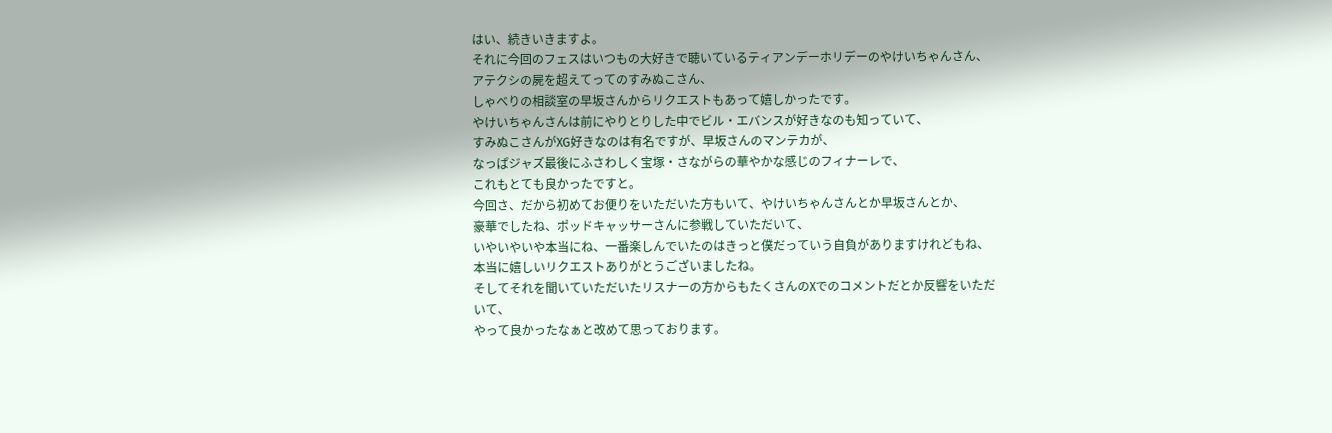はい、続きいきますよ。
それに今回のフェスはいつもの大好きで聴いているティアンデーホリデーのやけいちゃんさん、
アテクシの屍を超えてってのすみぬこさん、
しゃべりの相談室の早坂さんからリクエストもあって嬉しかったです。
やけいちゃんさんは前にやりとりした中でビル・エバンスが好きなのも知っていて、
すみぬこさんがXG好きなのは有名ですが、早坂さんのマンテカが、
なっぱジャズ最後にふさわしく宝塚・さながらの華やかな感じのフィナーレで、
これもとても良かったですと。
今回さ、だから初めてお便りをいただいた方もいて、やけいちゃんさんとか早坂さんとか、
豪華でしたね、ポッドキャッサーさんに参戦していただいて、
いやいやいや本当にね、一番楽しんでいたのはきっと僕だっていう自負がありますけれどもね、
本当に嬉しいリクエストありがとうございましたね。
そしてそれを聞いていただいたリスナーの方からもたくさんのXでのコメントだとか反響をいただいて、
やって良かったなぁと改めて思っております。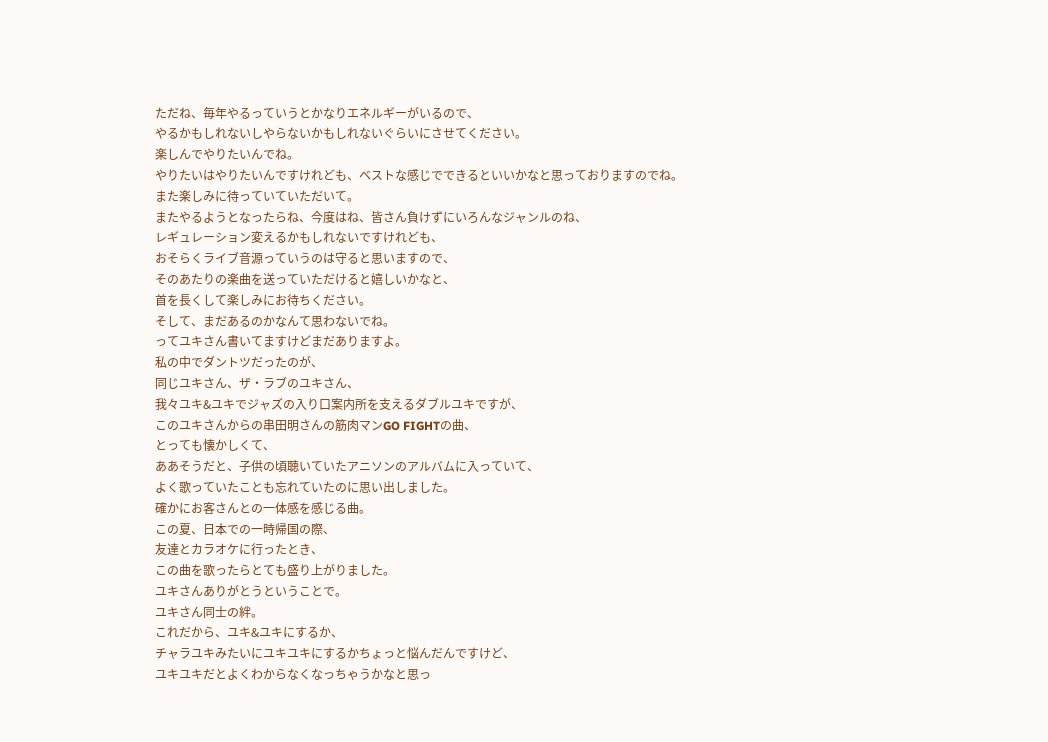ただね、毎年やるっていうとかなりエネルギーがいるので、
やるかもしれないしやらないかもしれないぐらいにさせてください。
楽しんでやりたいんでね。
やりたいはやりたいんですけれども、ベストな感じでできるといいかなと思っておりますのでね。
また楽しみに待っていていただいて。
またやるようとなったらね、今度はね、皆さん負けずにいろんなジャンルのね、
レギュレーション変えるかもしれないですけれども、
おそらくライブ音源っていうのは守ると思いますので、
そのあたりの楽曲を送っていただけると嬉しいかなと、
首を長くして楽しみにお待ちください。
そして、まだあるのかなんて思わないでね。
ってユキさん書いてますけどまだありますよ。
私の中でダントツだったのが、
同じユキさん、ザ・ラブのユキさん、
我々ユキ&ユキでジャズの入り口案内所を支えるダブルユキですが、
このユキさんからの串田明さんの筋肉マンGO FIGHTの曲、
とっても懐かしくて、
ああそうだと、子供の頃聴いていたアニソンのアルバムに入っていて、
よく歌っていたことも忘れていたのに思い出しました。
確かにお客さんとの一体感を感じる曲。
この夏、日本での一時帰国の際、
友達とカラオケに行ったとき、
この曲を歌ったらとても盛り上がりました。
ユキさんありがとうということで。
ユキさん同士の絆。
これだから、ユキ&ユキにするか、
チャラユキみたいにユキユキにするかちょっと悩んだんですけど、
ユキユキだとよくわからなくなっちゃうかなと思っ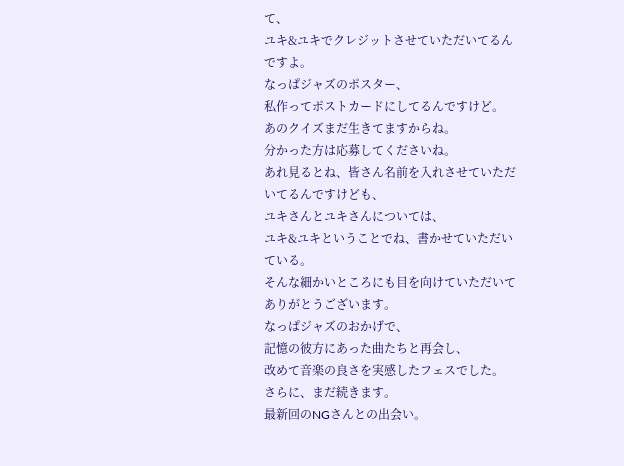て、
ユキ&ユキでクレジットさせていただいてるんですよ。
なっぱジャズのポスター、
私作ってポストカードにしてるんですけど。
あのクイズまだ生きてますからね。
分かった方は応募してくださいね。
あれ見るとね、皆さん名前を入れさせていただいてるんですけども、
ユキさんとユキさんについては、
ユキ&ユキということでね、書かせていただいている。
そんな細かいところにも目を向けていただいてありがとうございます。
なっぱジャズのおかげで、
記憶の彼方にあった曲たちと再会し、
改めて音楽の良さを実感したフェスでした。
さらに、まだ続きます。
最新回のNGさんとの出会い。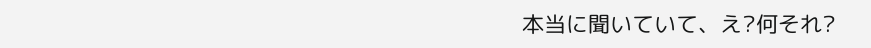本当に聞いていて、え?何それ?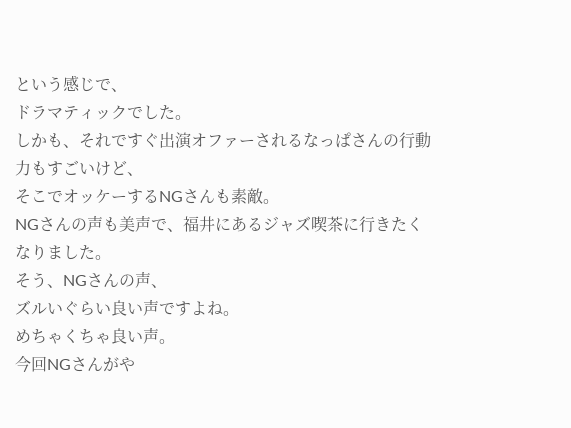という感じで、
ドラマティックでした。
しかも、それですぐ出演オファーされるなっぱさんの行動力もすごいけど、
そこでオッケーするNGさんも素敵。
NGさんの声も美声で、福井にあるジャズ喫茶に行きたくなりました。
そう、NGさんの声、
ズルいぐらい良い声ですよね。
めちゃくちゃ良い声。
今回NGさんがや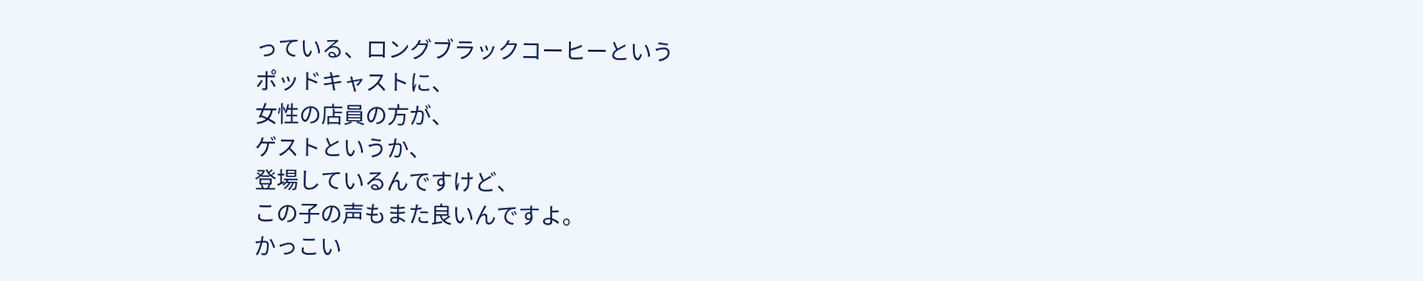っている、ロングブラックコーヒーという
ポッドキャストに、
女性の店員の方が、
ゲストというか、
登場しているんですけど、
この子の声もまた良いんですよ。
かっこい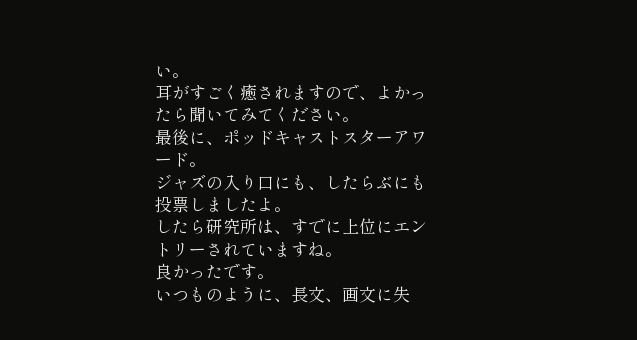い。
耳がすごく癒されますので、よかったら聞いてみてください。
最後に、ポッドキャストスターアワード。
ジャズの入り口にも、したらぶにも投票しましたよ。
したら研究所は、すでに上位にエントリーされていますね。
良かったです。
いつものように、長文、画文に失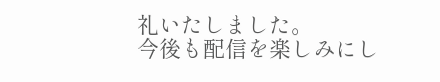礼いたしました。
今後も配信を楽しみにし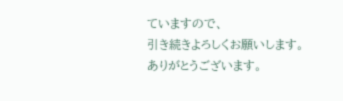ていますので、
引き続きよろしくお願いします。
ありがとうございます。